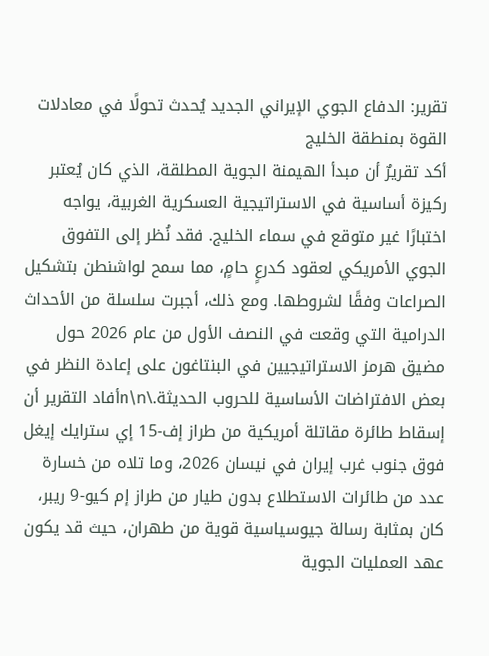تقرير: الدفاع الجوي الإيراني الجديد يُحدث تحولًا في معادلات القوة بمنطقة الخليج
أكد تقريرٌ أن مبدأ الهيمنة الجوية المطلقة، الذي كان يُعتبر ركيزة أساسية في الاستراتيجية العسكرية الغربية، يواجه اختبارًا غير متوقع في سماء الخليج. فقد نُظر إلى التفوق الجوي الأمريكي لعقود كدرعٍ حامٍ، مما سمح لواشنطن بتشكيل الصراعات وفقًا لشروطها. ومع ذلك، أجبرت سلسلة من الأحداث الدرامية التي وقعت في النصف الأول من عام 2026 حول مضيق هرمز الاستراتيجيين في البنتاغون على إعادة النظر في بعض الافتراضات الأساسية للحروب الحديثة.\n\nأفاد التقرير أن إسقاط طائرة مقاتلة أمريكية من طراز إف-15 إي سترايك إيغل فوق جنوب غرب إيران في نيسان 2026، وما تلاه من خسارة عدد من طائرات الاستطلاع بدون طيار من طراز إم كيو-9 ريبر، كان بمثابة رسالة جيوسياسية قوية من طهران، حيث قد يكون عهد العمليات الجوية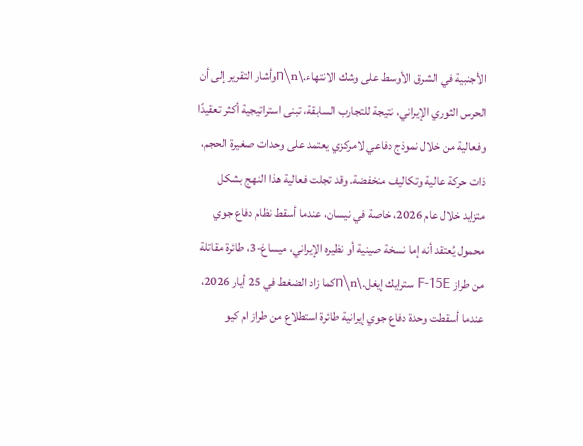الأجنبية في الشرق الأوسط على وشك الانتهاء.\n\nوأشار التقرير إلى أن الحرس الثوري الإيراني، نتيجة للتجارب السابقة، تبنى استراتيجية أكثر تعقيدًا وفعالية من خلال نموذج دفاعي لامركزي يعتمد على وحدات صغيرة الحجم، ذات حركة عالية وتكاليف منخفضة. وقد تجلت فعالية هذا النهج بشكل متزايد خلال عام 2026، خاصة في نيسان، عندما أسقط نظام دفاع جوي محمول يُعتقد أنه إما نسخة صينية أو نظيره الإيراني، ميساغ-3، طائرة مقاتلة من طراز F-15E سترايك إيغل.\n\nكما زاد الضغط في 25 أيار 2026، عندما أسقطت وحدة دفاع جوي إيرانية طائرة استطلاع من طراز ام كيو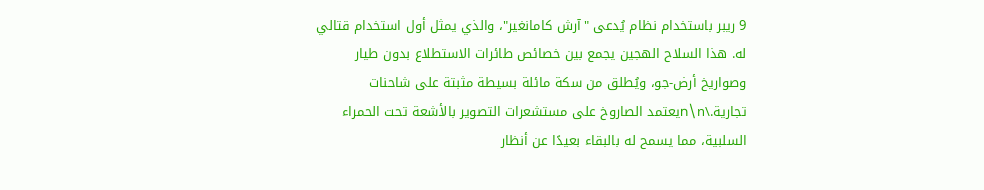9 ريبر باستخدام نظام يُدعى "آرش كامانغير"، والذي يمثل أول استخدام قتالي له. هذا السلاح الهجين يجمع بين خصائص طائرات الاستطلاع بدون طيار وصواريخ أرض-جو، ويُطلق من سكة مائلة بسيطة مثبتة على شاحنات تجارية.\n\nيعتمد الصاروخ على مستشعرات التصوير بالأشعة تحت الحمراء السلبية، مما يسمح له بالبقاء بعيدًا عن أنظار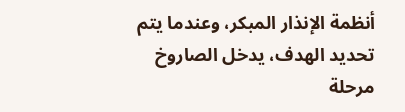أنظمة الإنذار المبكر، وعندما يتم تحديد الهدف، يدخل الصاروخ مرحلة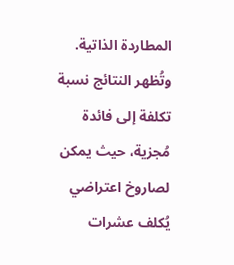المطاردة الذاتية. وتُظهر النتائج نسبة تكلفة إلى فائدة مُجزية، حيث يمكن لصاروخ اعتراضي يُكلف عشرات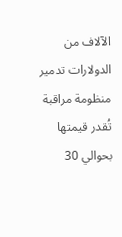الآلاف من الدولارات تدمير منظومة مراقبة تُقدر قيمتها بحوالي 30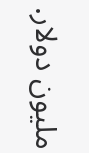مليون دولار.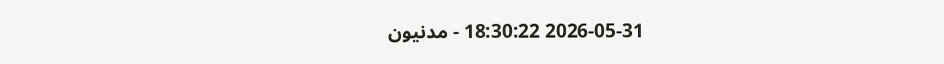2026-05-31 18:30:22 - مدنيون